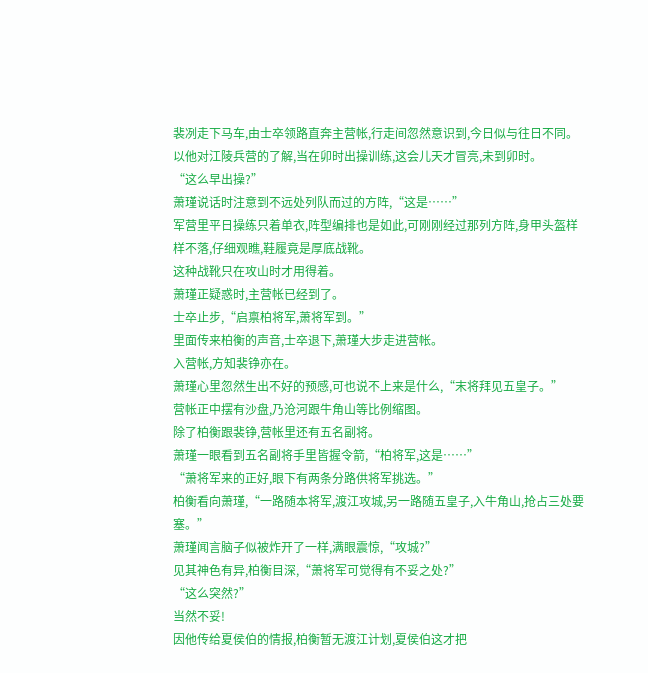裴冽走下马车,由士卒领路直奔主营帐,行走间忽然意识到,今日似与往日不同。
以他对江陵兵营的了解,当在卯时出操训练,这会儿天才冒亮,未到卯时。
“这么早出操?”
萧瑾说话时注意到不远处列队而过的方阵,“这是……”
军营里平日操练只着单衣,阵型编排也是如此,可刚刚经过那列方阵,身甲头盔样样不落,仔细观瞧,鞋履竟是厚底战靴。
这种战靴只在攻山时才用得着。
萧瑾正疑惑时,主营帐已经到了。
士卒止步,“启禀柏将军,萧将军到。”
里面传来柏衡的声音,士卒退下,萧瑾大步走进营帐。
入营帐,方知裴铮亦在。
萧瑾心里忽然生出不好的预感,可也说不上来是什么,“末将拜见五皇子。”
营帐正中摆有沙盘,乃沧河跟牛角山等比例缩图。
除了柏衡跟裴铮,营帐里还有五名副将。
萧瑾一眼看到五名副将手里皆握令箭,“柏将军,这是……”
“萧将军来的正好,眼下有两条分路供将军挑选。”
柏衡看向萧瑾,“一路随本将军,渡江攻城,另一路随五皇子,入牛角山,抢占三处要塞。”
萧瑾闻言脑子似被炸开了一样,满眼震惊,“攻城?”
见其神色有异,柏衡目深,“萧将军可觉得有不妥之处?”
“这么突然?”
当然不妥!
因他传给夏侯伯的情报,柏衡暂无渡江计划,夏侯伯这才把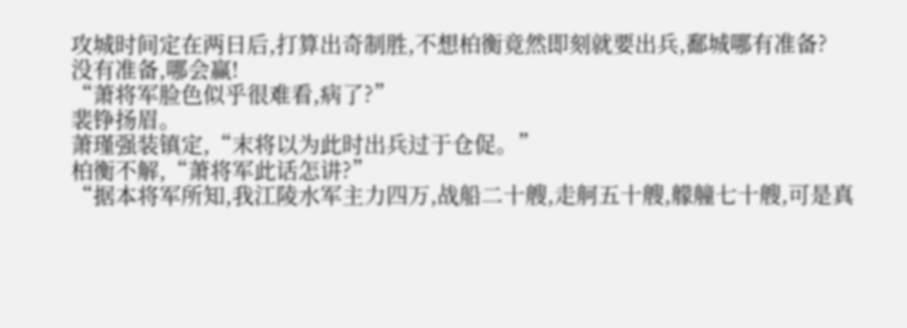攻城时间定在两日后,打算出奇制胜,不想柏衡竟然即刻就要出兵,鄱城哪有准备?
没有准备,哪会赢!
“萧将军脸色似乎很难看,病了?”
裴铮扬眉。
萧瑾强装镇定,“末将以为此时出兵过于仓促。”
柏衡不解,“萧将军此话怎讲?”
“据本将军所知,我江陵水军主力四万,战船二十艘,走舸五十艘,艨艟七十艘,可是真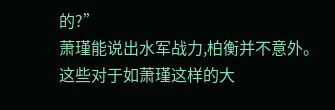的?”
萧瑾能说出水军战力,柏衡并不意外。
这些对于如萧瑾这样的大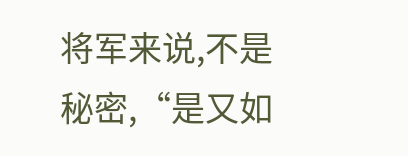将军来说,不是秘密,“是又如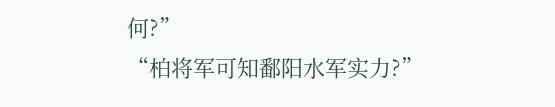何?”
“柏将军可知鄱阳水军实力?”